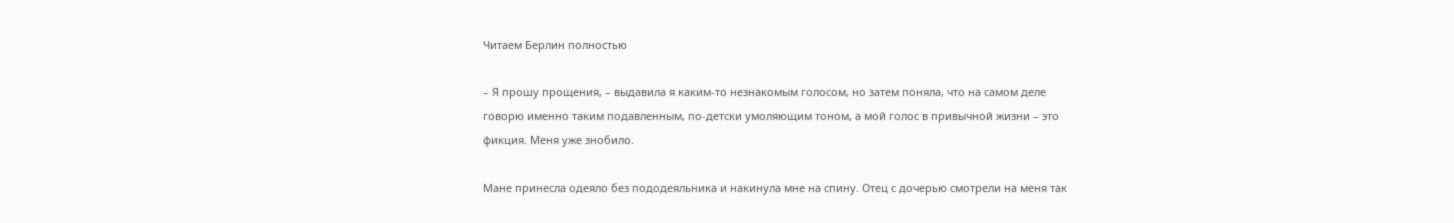Читаем Берлин полностью

– Я прошу прощения, – выдавила я каким-то незнакомым голосом, но затем поняла, что на самом деле говорю именно таким подавленным, по-детски умоляющим тоном, а мой голос в привычной жизни – это фикция. Меня уже знобило.

Мане принесла одеяло без пододеяльника и накинула мне на спину. Отец с дочерью смотрели на меня так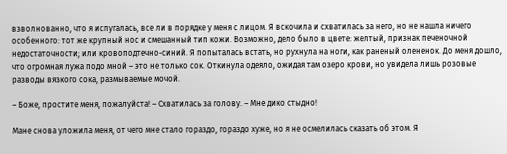взволнованно, что я испугалась, все ли в порядке у меня с лицом. Я вскочила и схватилась за него, но не нашла ничего особенного: тот же крупный нос и смешанный тип кожи. Возможно, дело было в цвете: желтый, признак печеночной недостаточности; или кровоподтечно-синий. Я попыталась встать, но рухнула на ноги, как раненый олененок. До меня дошло, что огромная лужа подо мной – это не только сок. Откинула одеяло, ожидая там озеро крови, но увидела лишь розовые разводы вязкого сока, размываемые мочой.

– Боже, простите меня, пожалуйста! – Схватилась за голову. – Мне дико стыдно!

Мане снова уложила меня, от чего мне стало гораздо, гораздо хуже, но я не осмелилась сказать об этом. Я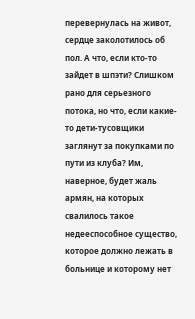перевернулась на живот, сердце заколотилось об пол. А что, если кто-то зайдет в шпэти? Слишком рано для серьезного потока, но что, если какие-то дети-тусовщики заглянут за покупками по пути из клуба? Им, наверное, будет жаль армян, на которых свалилось такое недееспособное существо, которое должно лежать в больнице и которому нет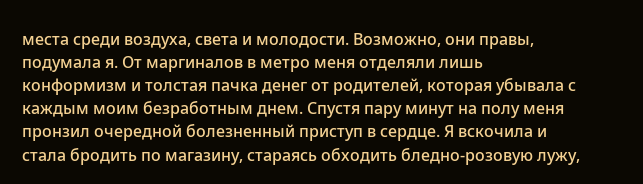места среди воздуха, света и молодости. Возможно, они правы, подумала я. От маргиналов в метро меня отделяли лишь конформизм и толстая пачка денег от родителей, которая убывала с каждым моим безработным днем. Спустя пару минут на полу меня пронзил очередной болезненный приступ в сердце. Я вскочила и стала бродить по магазину, стараясь обходить бледно-розовую лужу,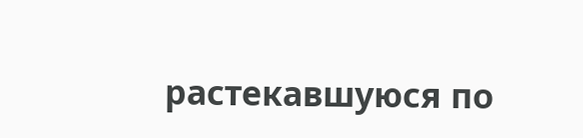растекавшуюся по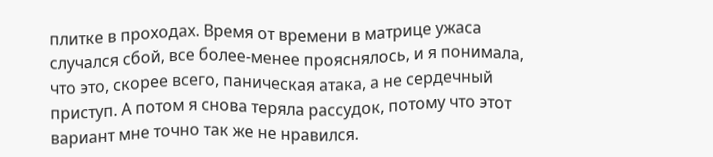плитке в проходах. Время от времени в матрице ужаса случался сбой, все более-менее прояснялось, и я понимала, что это, скорее всего, паническая атака, а не сердечный приступ. А потом я снова теряла рассудок, потому что этот вариант мне точно так же не нравился.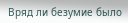Вряд ли безумие было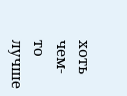хоть чем-то лучше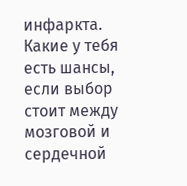инфаркта. Какие у тебя есть шансы, если выбор стоит между мозговой и сердечной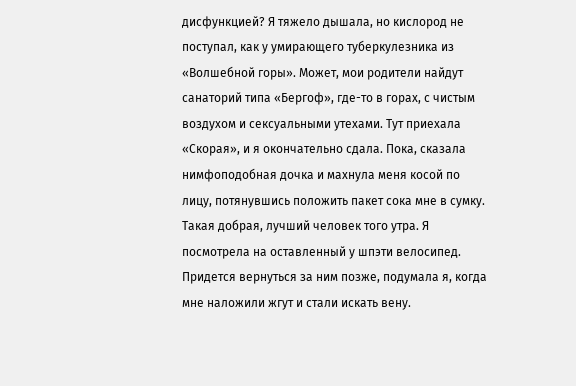дисфункцией? Я тяжело дышала, но кислород не поступал, как у умирающего туберкулезника из «Волшебной горы». Может, мои родители найдут санаторий типа «Бергоф», где-то в горах, с чистым воздухом и сексуальными утехами. Тут приехала «Скорая», и я окончательно сдала. Пока, сказала нимфоподобная дочка и махнула меня косой по лицу, потянувшись положить пакет сока мне в сумку. Такая добрая, лучший человек того утра. Я посмотрела на оставленный у шпэти велосипед. Придется вернуться за ним позже, подумала я, когда мне наложили жгут и стали искать вену.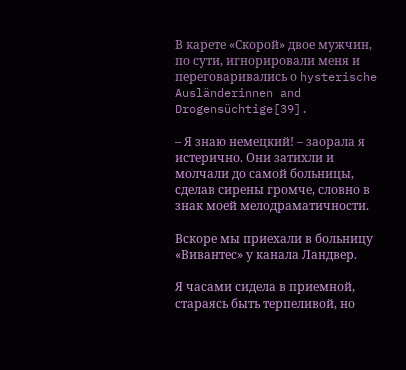В карете «Скорой» двое мужчин, по сути, игнорировали меня и переговаривались о hysterische Ausländerinnen and Drogensüchtige[39].

– Я знаю немецкий! – заорала я истерично. Они затихли и молчали до самой больницы, сделав сирены громче, словно в знак моей мелодраматичности.

Вскоре мы приехали в больницу «Вивантес» у канала Ландвер.

Я часами сидела в приемной, стараясь быть терпеливой, но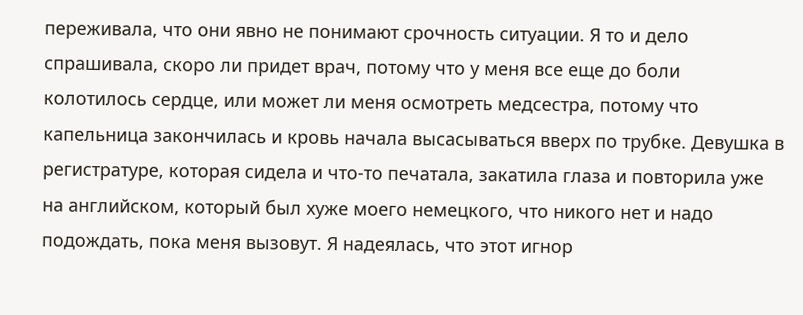переживала, что они явно не понимают срочность ситуации. Я то и дело спрашивала, скоро ли придет врач, потому что у меня все еще до боли колотилось сердце, или может ли меня осмотреть медсестра, потому что капельница закончилась и кровь начала высасываться вверх по трубке. Девушка в регистратуре, которая сидела и что-то печатала, закатила глаза и повторила уже на английском, который был хуже моего немецкого, что никого нет и надо подождать, пока меня вызовут. Я надеялась, что этот игнор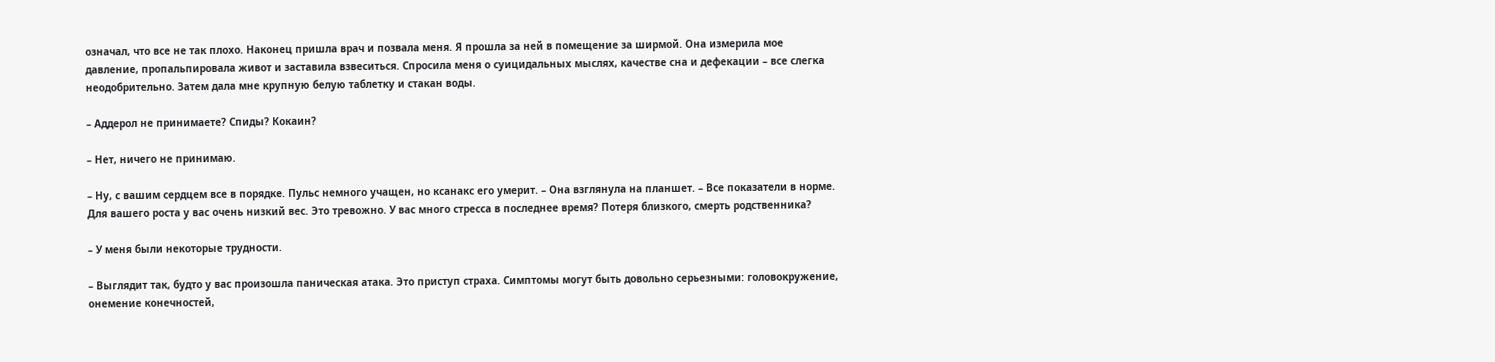означал, что все не так плохо. Наконец пришла врач и позвала меня. Я прошла за ней в помещение за ширмой. Она измерила мое давление, пропальпировала живот и заставила взвеситься. Спросила меня о суицидальных мыслях, качестве сна и дефекации – все слегка неодобрительно. Затем дала мне крупную белую таблетку и стакан воды.

– Аддерол не принимаете? Спиды? Кокаин?

– Нет, ничего не принимаю.

– Ну, с вашим сердцем все в порядке. Пульс немного учащен, но ксанакс его умерит. – Она взглянула на планшет. – Все показатели в норме. Для вашего роста у вас очень низкий вес. Это тревожно. У вас много стресса в последнее время? Потеря близкого, смерть родственника?

– У меня были некоторые трудности.

– Выглядит так, будто у вас произошла паническая атака. Это приступ страха. Симптомы могут быть довольно серьезными: головокружение, онемение конечностей,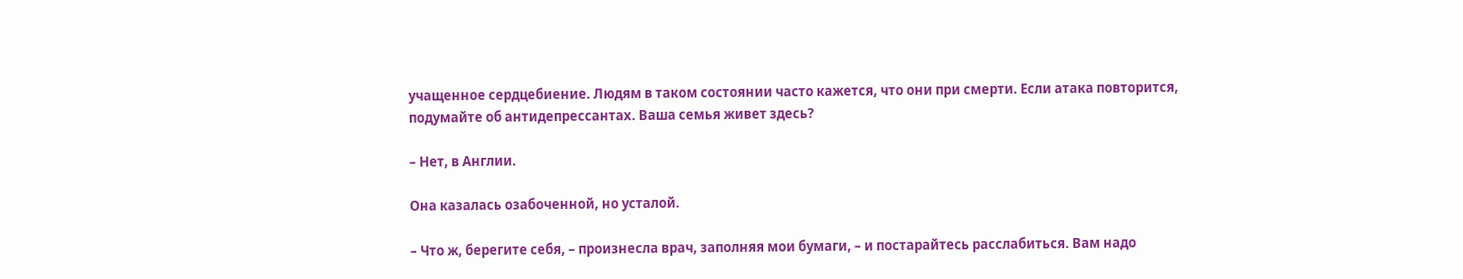учащенное сердцебиение. Людям в таком состоянии часто кажется, что они при смерти. Если атака повторится, подумайте об антидепрессантах. Ваша семья живет здесь?

– Нет, в Англии.

Она казалась озабоченной, но усталой.

– Что ж, берегите себя, – произнесла врач, заполняя мои бумаги, – и постарайтесь расслабиться. Вам надо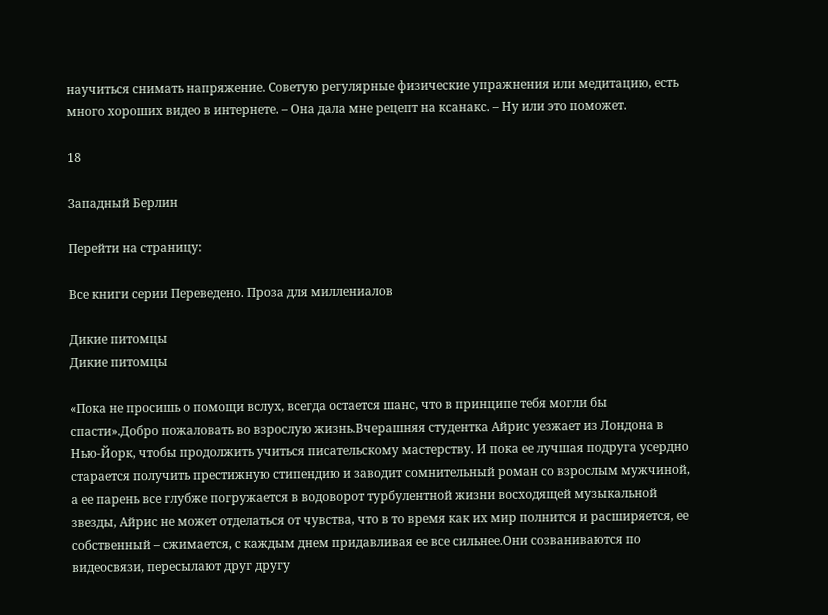научиться снимать напряжение. Советую регулярные физические упражнения или медитацию, есть много хороших видео в интернете. – Она дала мне рецепт на ксанакс. – Ну или это поможет.

18

Западный Берлин

Перейти на страницу:

Все книги серии Переведено. Проза для миллениалов

Дикие питомцы
Дикие питомцы

«Пока не просишь о помощи вслух, всегда остается шанс, что в принципе тебя могли бы спасти».Добро пожаловать во взрослую жизнь.Вчерашняя студентка Айрис уезжает из Лондона в Нью-Йорк, чтобы продолжить учиться писательскому мастерству. И пока ее лучшая подруга усердно старается получить престижную стипендию и заводит сомнительный роман со взрослым мужчиной, а ее парень все глубже погружается в водоворот турбулентной жизни восходящей музыкальной звезды, Айрис не может отделаться от чувства, что в то время как их мир полнится и расширяется, ее собственный – сжимается, с каждым днем придавливая ее все сильнее.Они созваниваются по видеосвязи, пересылают друг другу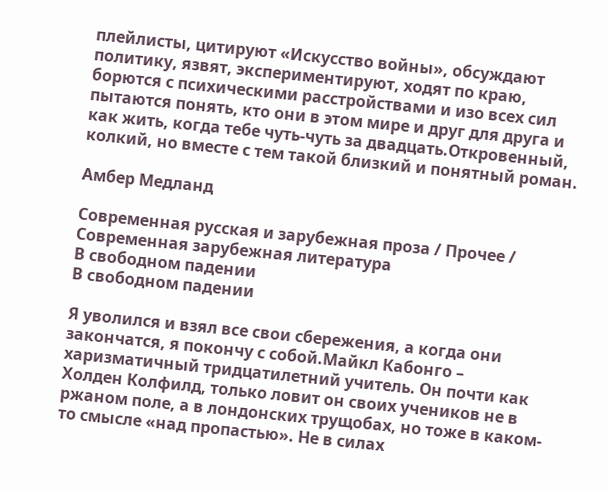плейлисты, цитируют «Искусство войны», обсуждают политику, язвят, экспериментируют, ходят по краю, борются с психическими расстройствами и изо всех сил пытаются понять, кто они в этом мире и друг для друга и как жить, когда тебе чуть-чуть за двадцать.Откровенный, колкий, но вместе с тем такой близкий и понятный роман.

Амбер Медланд

Современная русская и зарубежная проза / Прочее / Современная зарубежная литература
В свободном падении
В свободном падении

Я уволился и взял все свои сбережения, а когда они закончатся, я покончу с собой.Майкл Кабонго – харизматичный тридцатилетний учитель. Он почти как Холден Колфилд, только ловит он своих учеников не в ржаном поле, а в лондонских трущобах, но тоже в каком-то смысле «над пропастью». Не в силах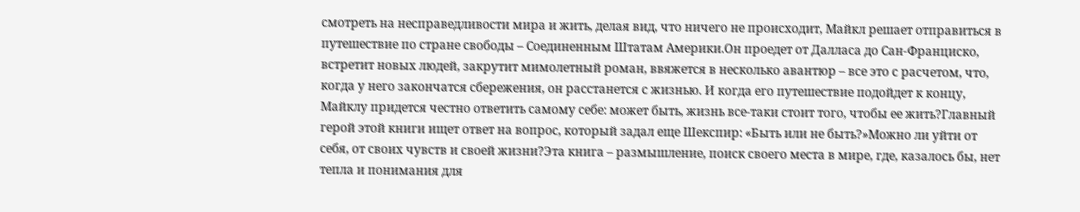смотреть на несправедливости мира и жить, делая вид, что ничего не происходит, Майкл решает отправиться в путешествие по стране свободы – Соединенным Штатам Америки.Он проедет от Далласа до Сан-Франциско, встретит новых людей, закрутит мимолетный роман, ввяжется в несколько авантюр – все это с расчетом, что, когда у него закончатся сбережения, он расстанется с жизнью. И когда его путешествие подойдет к концу, Майклу придется честно ответить самому себе: может быть, жизнь все-таки стоит того, чтобы ее жить?Главный герой этой книги ищет ответ на вопрос, который задал еще Шекспир: «Быть или не быть?»Можно ли уйти от себя, от своих чувств и своей жизни?Эта книга – размышление, поиск своего места в мире, где, казалось бы, нет тепла и понимания для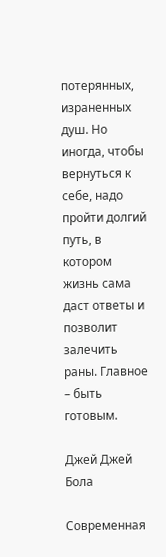потерянных, израненных душ. Но иногда, чтобы вернуться к себе, надо пройти долгий путь, в котором жизнь сама даст ответы и позволит залечить раны. Главное – быть готовым.

Джей Джей Бола

Современная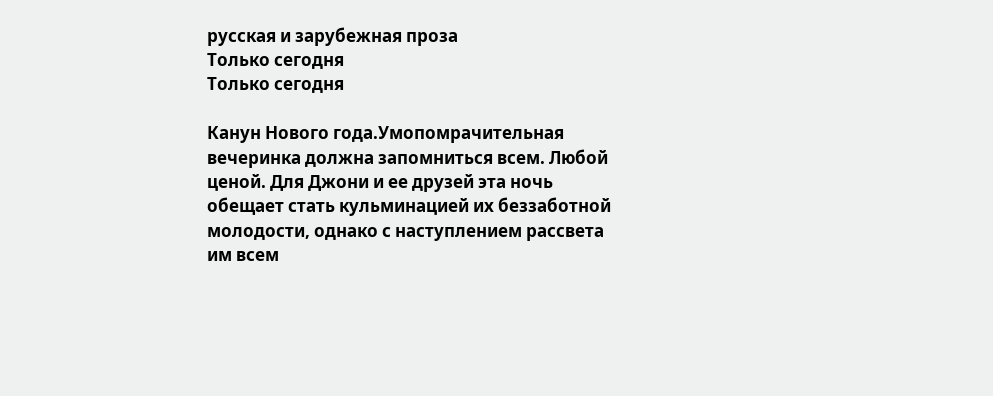русская и зарубежная проза
Только сегодня
Только сегодня

Канун Нового года.Умопомрачительная вечеринка должна запомниться всем. Любой ценой. Для Джони и ее друзей эта ночь обещает стать кульминацией их беззаботной молодости, однако с наступлением рассвета им всем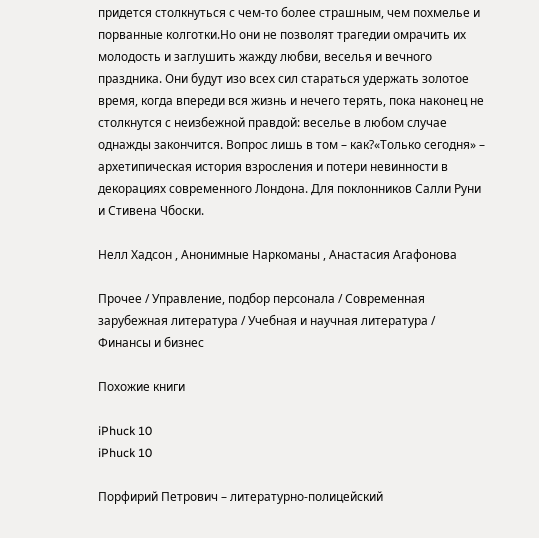придется столкнуться с чем-то более страшным, чем похмелье и порванные колготки.Но они не позволят трагедии омрачить их молодость и заглушить жажду любви, веселья и вечного праздника. Они будут изо всех сил стараться удержать золотое время, когда впереди вся жизнь и нечего терять, пока наконец не столкнутся с неизбежной правдой: веселье в любом случае однажды закончится. Вопрос лишь в том – как?«Только сегодня» – архетипическая история взросления и потери невинности в декорациях современного Лондона. Для поклонников Салли Руни и Стивена Чбоски.

Нелл Хадсон , Анонимные Наркоманы , Анастасия Агафонова

Прочее / Управление, подбор персонала / Современная зарубежная литература / Учебная и научная литература / Финансы и бизнес

Похожие книги

iPhuck 10
iPhuck 10

Порфирий Петрович – литературно-полицейский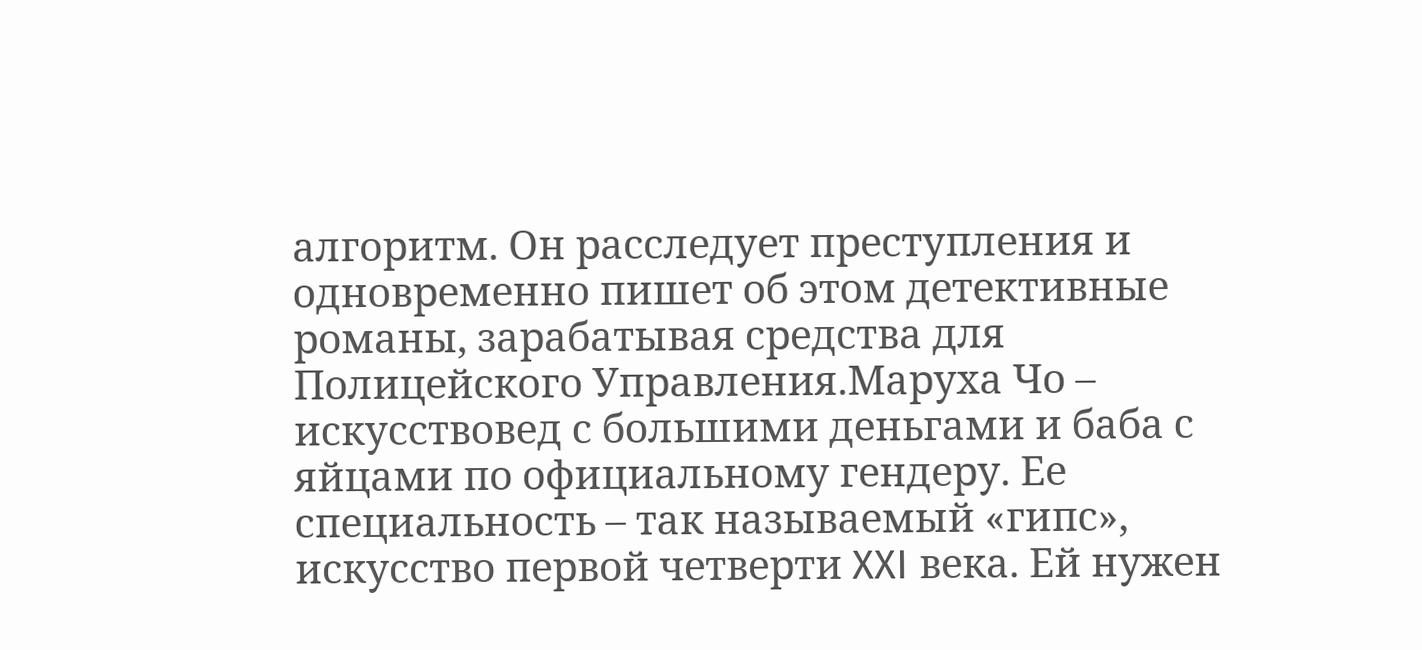алгоритм. Он расследует преступления и одновременно пишет об этом детективные романы, зарабатывая средства для Полицейского Управления.Маруха Чо – искусствовед с большими деньгами и баба с яйцами по официальному гендеру. Ее специальность – так называемый «гипс», искусство первой четверти XXI века. Ей нужен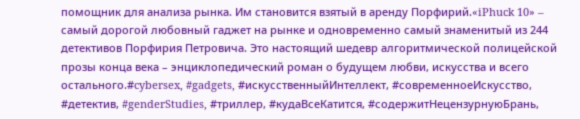помощник для анализа рынка. Им становится взятый в аренду Порфирий.«iPhuck 10» – самый дорогой любовный гаджет на рынке и одновременно самый знаменитый из 244 детективов Порфирия Петровича. Это настоящий шедевр алгоритмической полицейской прозы конца века – энциклопедический роман о будущем любви, искусства и всего остального.#cybersex, #gadgets, #искусственныйИнтеллект, #современноеИскусство, #детектив, #genderStudies, #триллер, #кудаВсеКатится, #содержитНецензурнуюБрань,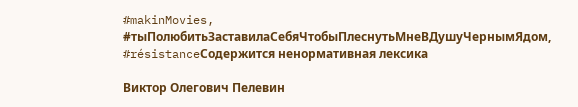#makinMovies, #тыПолюбитьЗаставилаСебяЧтобыПлеснутьМнеВДушуЧернымЯдом, #résistanceСодержится ненормативная лексика

Виктор Олегович Пелевин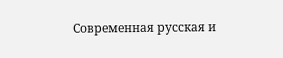Современная русская и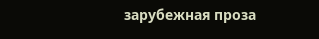зарубежная проза